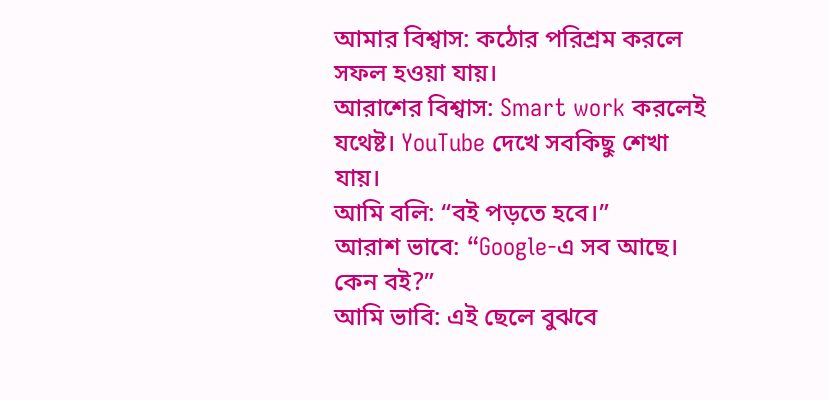আমার বিশ্বাস: কঠোর পরিশ্রম করলে সফল হওয়া যায়।
আরাশের বিশ্বাস: Smart work করলেই যথেষ্ট। YouTube দেখে সবকিছু শেখা যায়।
আমি বলি: “বই পড়তে হবে।”
আরাশ ভাবে: “Google-এ সব আছে। কেন বই?”
আমি ভাবি: এই ছেলে বুঝবে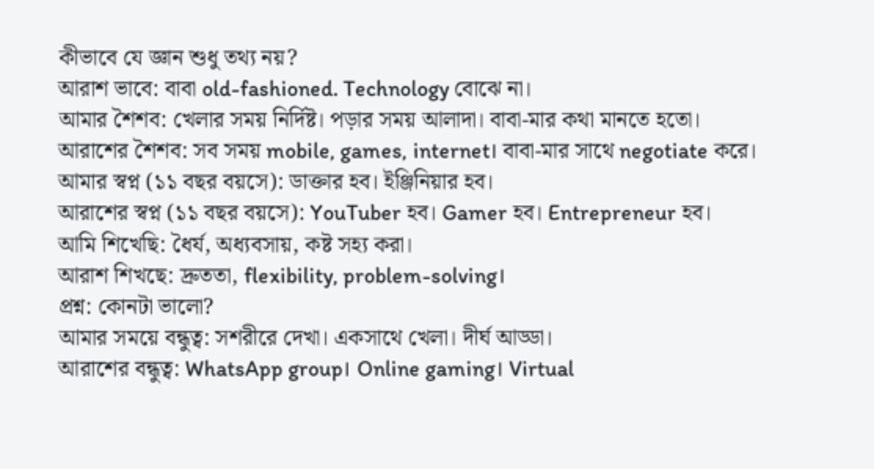কীভাবে যে জ্ঞান শুধু তথ্য নয়?
আরাশ ভাবে: বাবা old-fashioned. Technology বোঝে না।
আমার শৈশব: খেলার সময় নির্দিষ্ট। পড়ার সময় আলাদা। বাবা-মার কথা মানতে হতো।
আরাশের শৈশব: সব সময় mobile, games, internet। বাবা-মার সাথে negotiate করে।
আমার স্বপ্ন (১১ বছর বয়সে): ডাক্তার হব। ইঞ্জিনিয়ার হব।
আরাশের স্বপ্ন (১১ বছর বয়সে): YouTuber হব। Gamer হব। Entrepreneur হব।
আমি শিখেছি: ধৈর্য, অধ্যবসায়, কষ্ট সহ্য করা।
আরাশ শিখছে: দ্রুততা, flexibility, problem-solving।
প্রশ্ন: কোনটা ভালো?
আমার সময়ে বন্ধুত্ব: সশরীরে দেখা। একসাথে খেলা। দীর্ঘ আড্ডা।
আরাশের বন্ধুত্ব: WhatsApp group। Online gaming। Virtual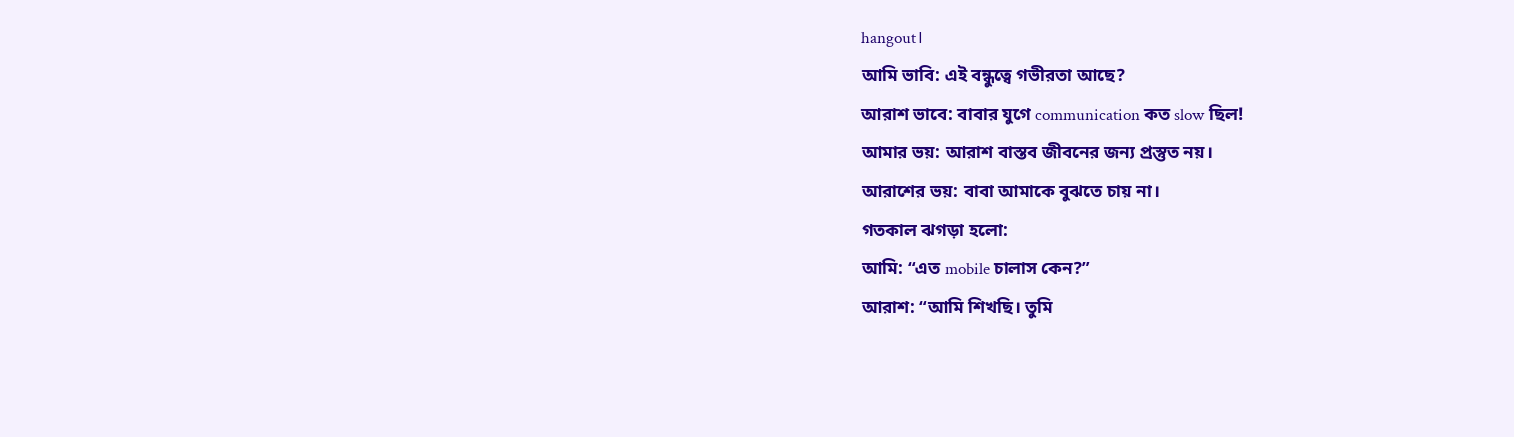hangout।
আমি ভাবি: এই বন্ধুত্বে গভীরতা আছে?
আরাশ ভাবে: বাবার যুগে communication কত slow ছিল!
আমার ভয়: আরাশ বাস্তব জীবনের জন্য প্রস্তুত নয়।
আরাশের ভয়: বাবা আমাকে বুঝতে চায় না।
গতকাল ঝগড়া হলো:
আমি: “এত mobile চালাস কেন?”
আরাশ: “আমি শিখছি। তুমি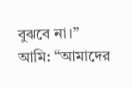বুঝবে না।”
আমি: “আমাদের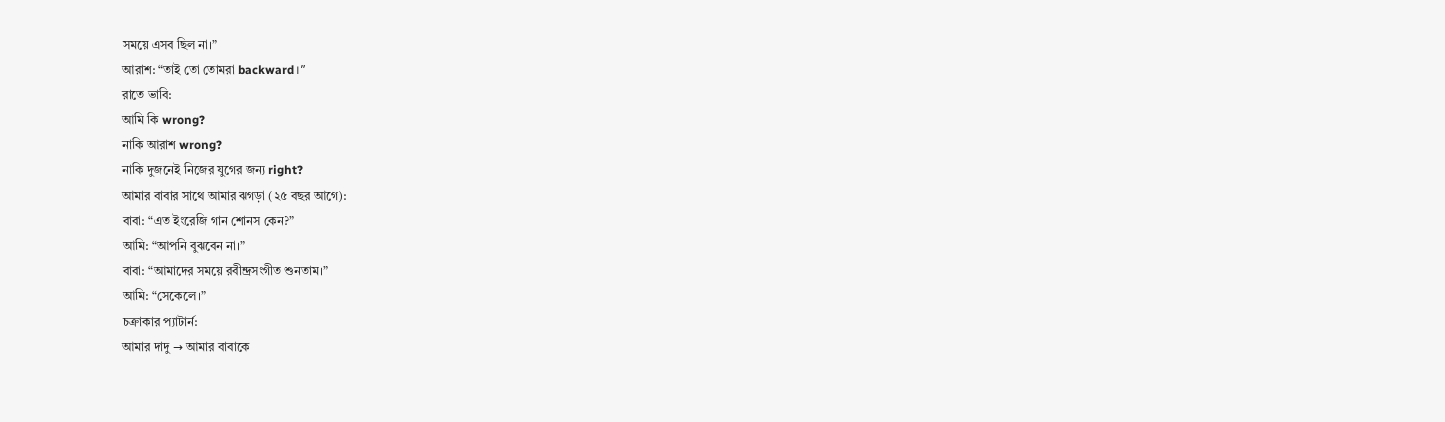সময়ে এসব ছিল না।”
আরাশ: “তাই তো তোমরা backward।”
রাতে ভাবি:
আমি কি wrong?
নাকি আরাশ wrong?
নাকি দুজনেই নিজের যুগের জন্য right?
আমার বাবার সাথে আমার ঝগড়া (২৫ বছর আগে):
বাবা: “এত ইংরেজি গান শোনস কেন?”
আমি: “আপনি বুঝবেন না।”
বাবা: “আমাদের সময়ে রবীন্দ্রসংগীত শুনতাম।”
আমি: “সেকেলে।”
চক্রাকার প্যাটার্ন:
আমার দাদু → আমার বাবাকে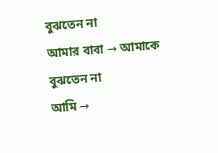বুঝতেন না
আমার বাবা → আমাকে বুঝতেন না
আমি →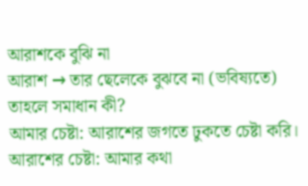আরাশকে বুঝি না
আরাশ → তার ছেলেকে বুঝবে না (ভবিষ্যতে)
তাহলে সমাধান কী?
আমার চেষ্টা: আরাশের জগতে ঢুকতে চেষ্টা করি।
আরাশের চেষ্টা: আমার কথা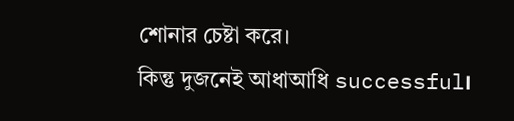শোনার চেষ্টা করে।
কিন্তু দুজনেই আধাআধি successful।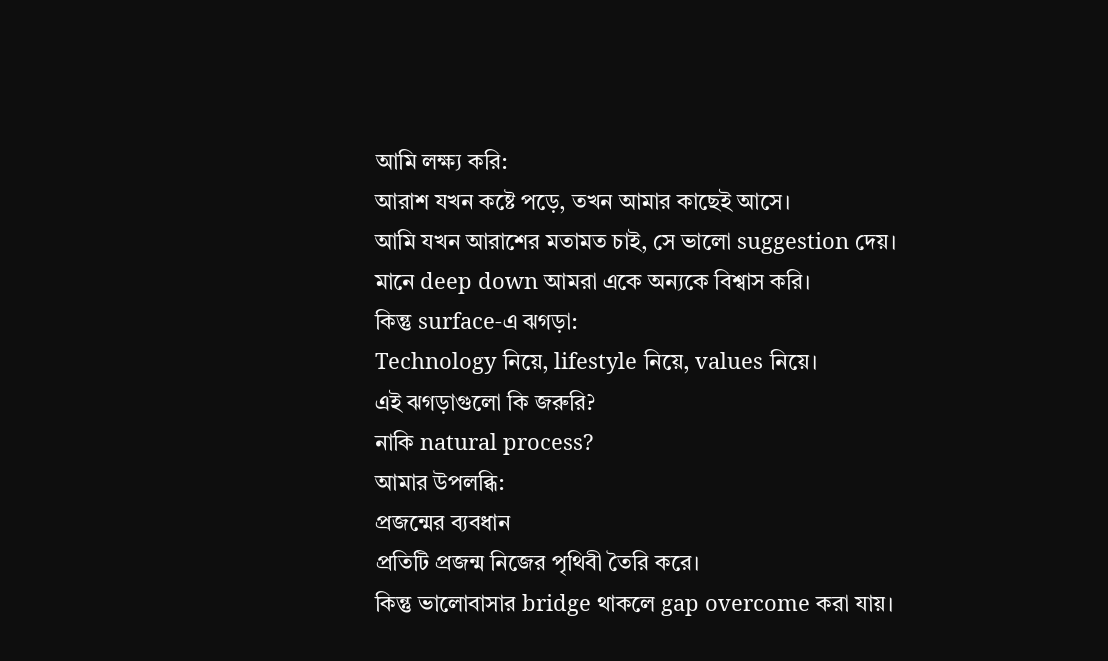আমি লক্ষ্য করি:
আরাশ যখন কষ্টে পড়ে, তখন আমার কাছেই আসে।
আমি যখন আরাশের মতামত চাই, সে ভালো suggestion দেয়।
মানে deep down আমরা একে অন্যকে বিশ্বাস করি।
কিন্তু surface-এ ঝগড়া:
Technology নিয়ে, lifestyle নিয়ে, values নিয়ে।
এই ঝগড়াগুলো কি জরুরি?
নাকি natural process?
আমার উপলব্ধি:
প্রজন্মের ব্যবধান
প্রতিটি প্রজন্ম নিজের পৃথিবী তৈরি করে।
কিন্তু ভালোবাসার bridge থাকলে gap overcome করা যায়।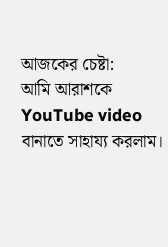আজকের চেষ্টা:
আমি আরাশকে YouTube video বানাতে সাহায্য করলাম।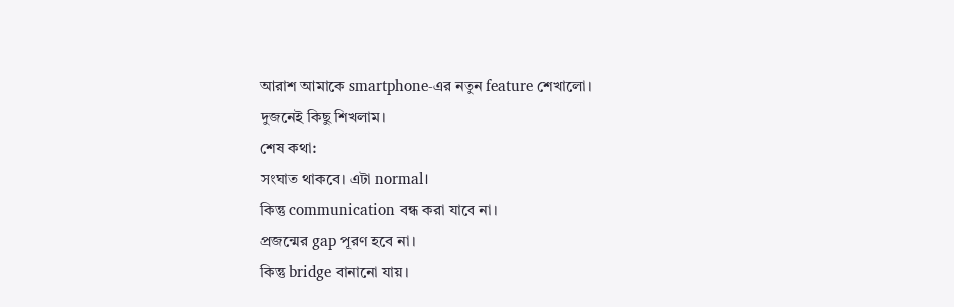আরাশ আমাকে smartphone-এর নতুন feature শেখালো।
দুজনেই কিছু শিখলাম।
শেষ কথা:
সংঘাত থাকবে। এটা normal।
কিন্তু communication বন্ধ করা যাবে না।
প্রজন্মের gap পূরণ হবে না।
কিন্তু bridge বানানো যায়।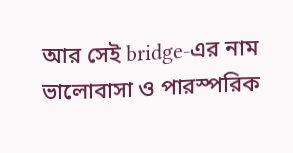আর সেই bridge-এর নাম ভালোবাসা ও পারস্পরিক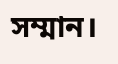সম্মান।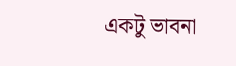একটু ভাবনা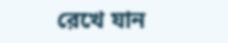রেখে যান